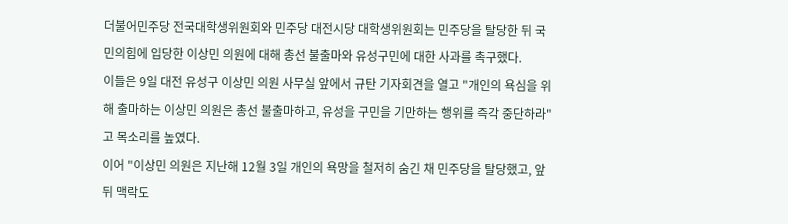더불어민주당 전국대학생위원회와 민주당 대전시당 대학생위원회는 민주당을 탈당한 뒤 국민의힘에 입당한 이상민 의원에 대해 총선 불출마와 유성구민에 대한 사과를 촉구했다.
이들은 9일 대전 유성구 이상민 의원 사무실 앞에서 규탄 기자회견을 열고 "개인의 욕심을 위해 출마하는 이상민 의원은 총선 불출마하고, 유성을 구민을 기만하는 행위를 즉각 중단하라"고 목소리를 높였다.
이어 "이상민 의원은 지난해 12월 3일 개인의 욕망을 철저히 숨긴 채 민주당을 탈당했고, 앞뒤 맥락도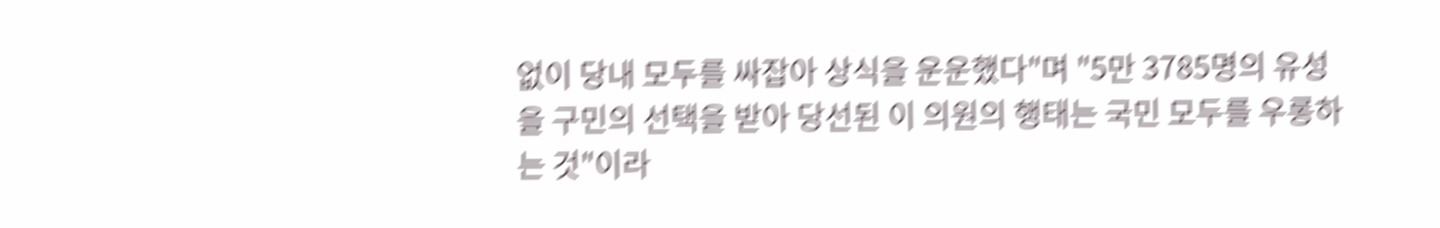없이 당내 모두를 싸잡아 상식을 운운했다"며 "5만 3785명의 유성을 구민의 선택을 받아 당선된 이 의원의 행태는 국민 모두를 우롱하는 것"이라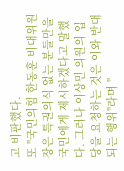고 비판했다.
또 "국민의힘 한동훈 비대위원장은 특권의식 없는 분들만을 국민에게 제시하겠다고 말했다. 그러나 이상민 의원의 입당을 요청하는 것은 이와 반대되는 행위"라며 "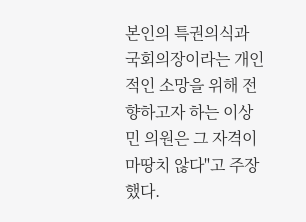본인의 특권의식과 국회의장이라는 개인적인 소망을 위해 전향하고자 하는 이상민 의원은 그 자격이 마땅치 않다"고 주장했다.